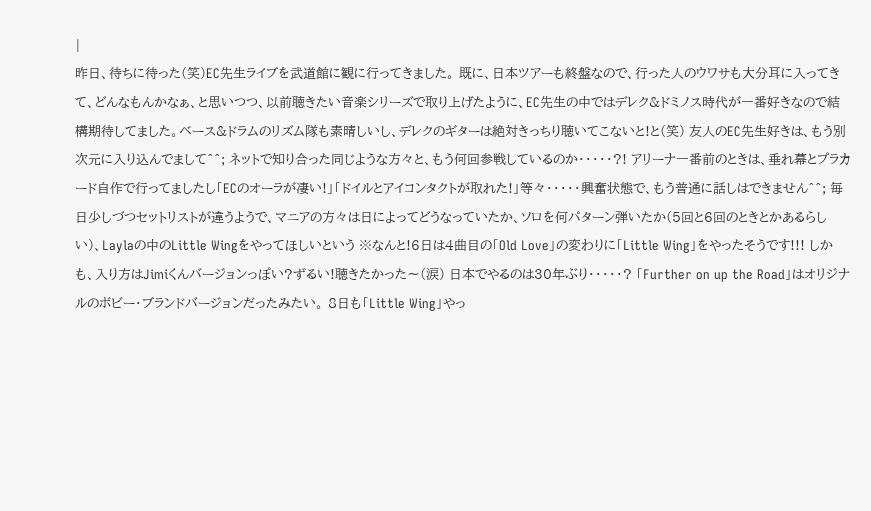|
昨日、待ちに待った(笑)EC先生ライブを武道館に観に行ってきました。 既に、日本ツアーも終盤なので、行った人のウワサも大分耳に入ってきて、どんなもんかなぁ、と思いつつ、以前聴きたい音楽シリーズで取り上げたように、EC先生の中ではデレク&ドミノス時代が一番好きなので結構期待してました。ベース&ドラムのリズム隊も素晴しいし、デレクのギターは絶対きっちり聴いてこないと!と(笑) 友人のEC先生好きは、もう別次元に入り込んでまして^^; ネットで知り合った同じような方々と、もう何回参戦しているのか・・・・・?! アリーナ一番前のときは、垂れ幕とプラカード自作で行ってましたし「ECのオーラが凄い!」「ドイルとアイコンタクトが取れた!」等々・・・・・興奮状態で、もう普通に話しはできません^^; 毎日少しづつセットリストが違うようで、マニアの方々は日によってどうなっていたか、ソロを何パターン弾いたか(5回と6回のときとかあるらしい)、Laylaの中のLittle Wingをやってほしいという ※なんと!6日は4曲目の「Old Love」の変わりに「Little Wing」をやったそうです!!! しかも、入り方はJimiくんバージョンっぽい?ずるい!聴きたかった〜(涙) 日本でやるのは30年ぶり・・・・・? 「Further on up the Road」はオリジナルのボビー・ブランドバージョンだったみたい。 8日も「Little Wing」やっ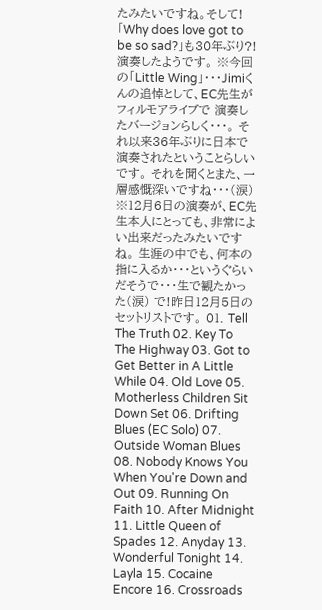たみたいですね。そして! 「Why does love got to be so sad?」も30年ぶり?!演奏したようです。 ※今回の「Little Wing」・・・Jimiくんの追悼として、EC先生がフィルモアライブで 演奏したバージョンらしく・・・。 それ以来36年ぶりに日本で演奏されたということらしいです。 それを聞くとまた、一層感慨深いですね・・・(涙) ※12月6日の演奏が、EC先生本人にとっても、非常によい出来だったみたいですね。 生涯の中でも、何本の指に入るか・・・というぐらいだそうで・・・生で観たかった(涙) で!昨日12月5日のセットリストです。 01. Tell The Truth 02. Key To The Highway 03. Got to Get Better in A Little While 04. Old Love 05. Motherless Children Sit Down Set 06. Drifting Blues (EC Solo) 07. Outside Woman Blues 08. Nobody Knows You When You're Down and Out 09. Running On Faith 10. After Midnight 11. Little Queen of Spades 12. Anyday 13. Wonderful Tonight 14. Layla 15. Cocaine Encore 16. Crossroads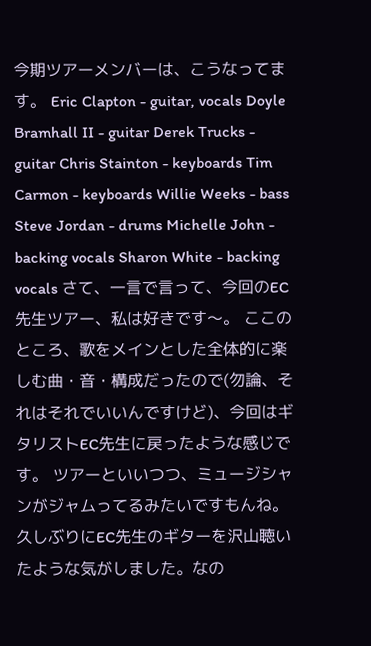今期ツアーメンバーは、こうなってます。 Eric Clapton - guitar, vocals Doyle Bramhall II - guitar Derek Trucks - guitar Chris Stainton - keyboards Tim Carmon - keyboards Willie Weeks - bass Steve Jordan - drums Michelle John - backing vocals Sharon White - backing vocals さて、一言で言って、今回のEC先生ツアー、私は好きです〜。 ここのところ、歌をメインとした全体的に楽しむ曲・音・構成だったので(勿論、それはそれでいいんですけど)、今回はギタリストEC先生に戻ったような感じです。 ツアーといいつつ、ミュージシャンがジャムってるみたいですもんね。久しぶりにEC先生のギターを沢山聴いたような気がしました。なの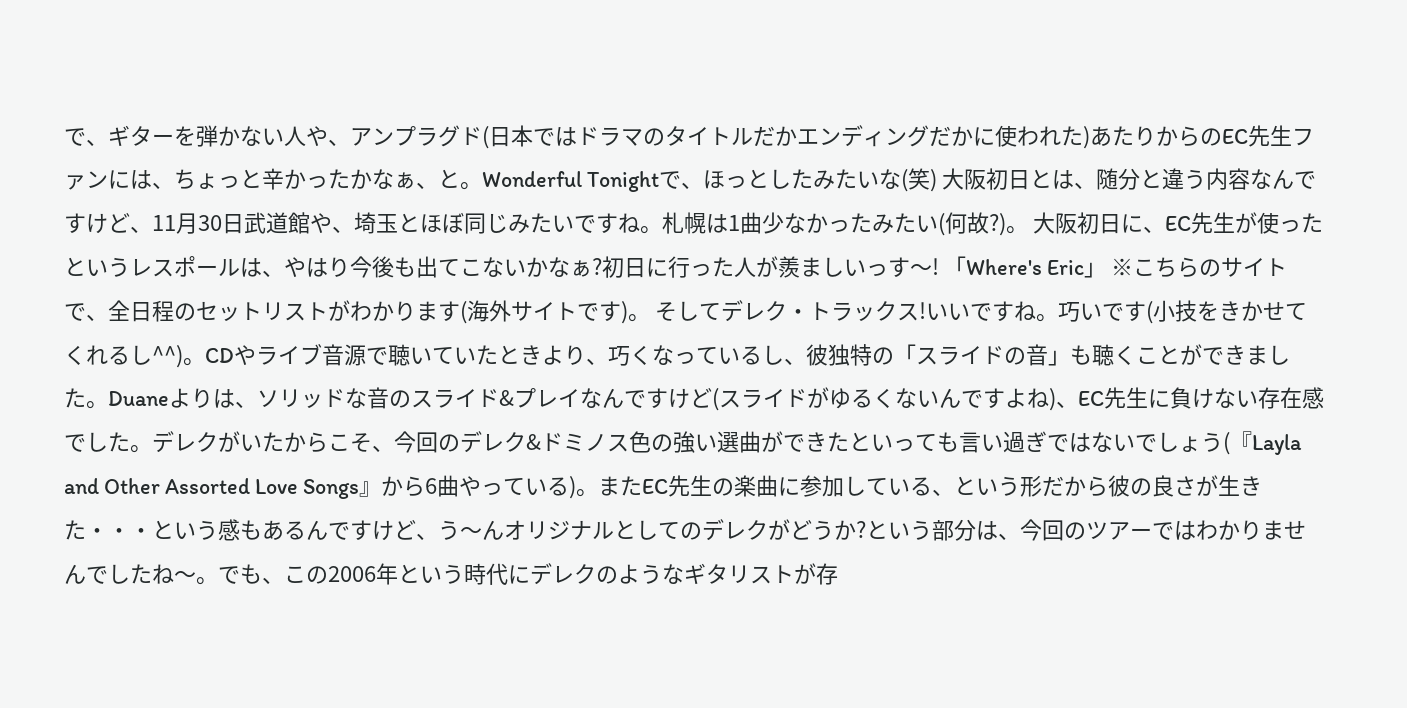で、ギターを弾かない人や、アンプラグド(日本ではドラマのタイトルだかエンディングだかに使われた)あたりからのEC先生ファンには、ちょっと辛かったかなぁ、と。Wonderful Tonightで、ほっとしたみたいな(笑) 大阪初日とは、随分と違う内容なんですけど、11月30日武道館や、埼玉とほぼ同じみたいですね。札幌は1曲少なかったみたい(何故?)。 大阪初日に、EC先生が使ったというレスポールは、やはり今後も出てこないかなぁ?初日に行った人が羨ましいっす〜! 「Where's Eric」 ※こちらのサイトで、全日程のセットリストがわかります(海外サイトです)。 そしてデレク・トラックス!いいですね。巧いです(小技をきかせてくれるし^^)。CDやライブ音源で聴いていたときより、巧くなっているし、彼独特の「スライドの音」も聴くことができました。Duaneよりは、ソリッドな音のスライド&プレイなんですけど(スライドがゆるくないんですよね)、EC先生に負けない存在感でした。デレクがいたからこそ、今回のデレク&ドミノス色の強い選曲ができたといっても言い過ぎではないでしょう(『Layla and Other Assorted Love Songs』から6曲やっている)。またEC先生の楽曲に参加している、という形だから彼の良さが生きた・・・という感もあるんですけど、う〜んオリジナルとしてのデレクがどうか?という部分は、今回のツアーではわかりませんでしたね〜。でも、この2006年という時代にデレクのようなギタリストが存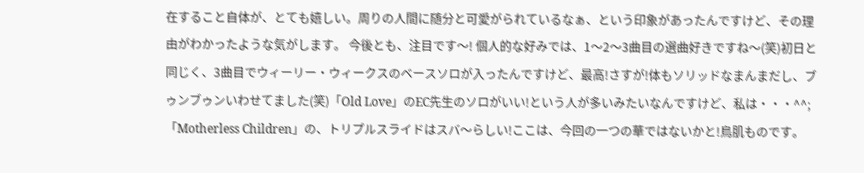在すること自体が、とても嬉しい。周りの人間に随分と可愛がられているなぁ、という印象があったんですけど、その理由がわかったような気がします。 今後とも、注目です〜! 個人的な好みでは、1〜2〜3曲目の選曲好きですね〜(笑)初日と同じく、3曲目でウィーリー・ウィークスのベースソロが入ったんですけど、最高!さすが!体もソリッドなまんまだし、ブゥンブゥンいわせてました(笑)「Old Love」のEC先生のソロがいい!という人が多いみたいなんですけど、私は・・・^^;「Motherless Children」の、トリプルスライドはスバ〜らしい!ここは、今回の一つの華ではないかと!鳥肌ものです。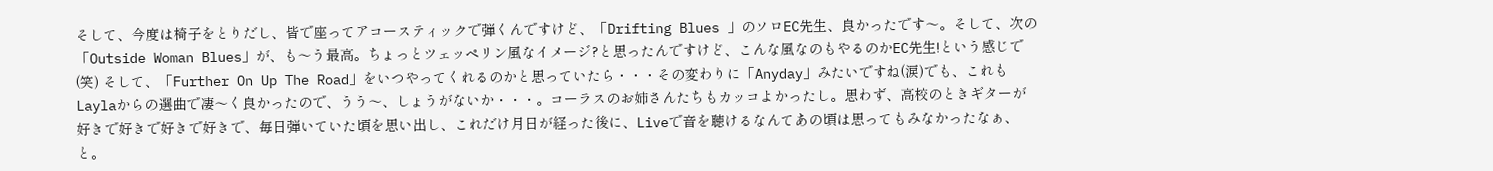そして、今度は椅子をとりだし、皆で座ってアコースティックで弾くんですけど、「Drifting Blues 」のソロEC先生、良かったです〜。そして、次の「Outside Woman Blues」が、も〜う最高。ちょっとツェッペリン風なイメージ?と思ったんですけど、こんな風なのもやるのかEC先生!という感じで(笑) そして、「Further On Up The Road」をいつやってくれるのかと思っていたら・・・その変わりに「Anyday」みたいですね(涙)でも、これもLaylaからの選曲で凄〜く良かったので、うう〜、しょうがないか・・・。コーラスのお姉さんたちもカッコよかったし。思わず、高校のときギターが好きで好きで好きで好きで、毎日弾いていた頃を思い出し、これだけ月日が経った後に、Liveで音を聴けるなんてあの頃は思ってもみなかったなぁ、と。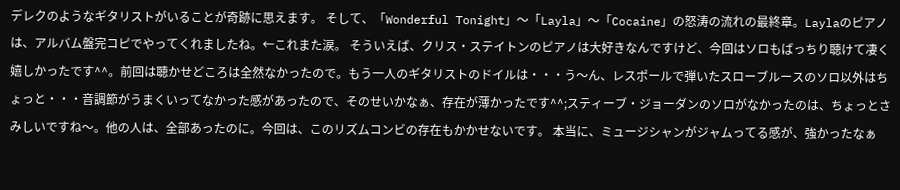デレクのようなギタリストがいることが奇跡に思えます。 そして、「Wonderful Tonight」〜「Layla」〜「Cocaine」の怒涛の流れの最終章。Laylaのピアノは、アルバム盤完コピでやってくれましたね。←これまた涙。 そういえば、クリス・ステイトンのピアノは大好きなんですけど、今回はソロもばっちり聴けて凄く嬉しかったです^^。前回は聴かせどころは全然なかったので。もう一人のギタリストのドイルは・・・う〜ん、レスポールで弾いたスローブルースのソロ以外はちょっと・・・音調節がうまくいってなかった感があったので、そのせいかなぁ、存在が薄かったです^^;スティーブ・ジョーダンのソロがなかったのは、ちょっとさみしいですね〜。他の人は、全部あったのに。今回は、このリズムコンビの存在もかかせないです。 本当に、ミュージシャンがジャムってる感が、強かったなぁ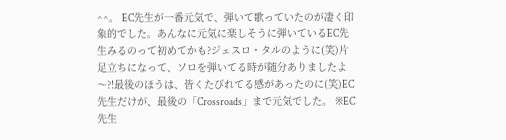^^。 EC先生が一番元気で、弾いて歌っていたのが凄く印象的でした。あんなに元気に楽しそうに弾いているEC先生みるのって初めてかも?ジェスロ・タルのように(笑)片足立ちになって、ソロを弾いてる時が随分ありましたよ〜?!最後のほうは、皆くたびれてる感があったのに(笑)EC先生だけが、最後の「Crossroads」まで元気でした。 ※EC先生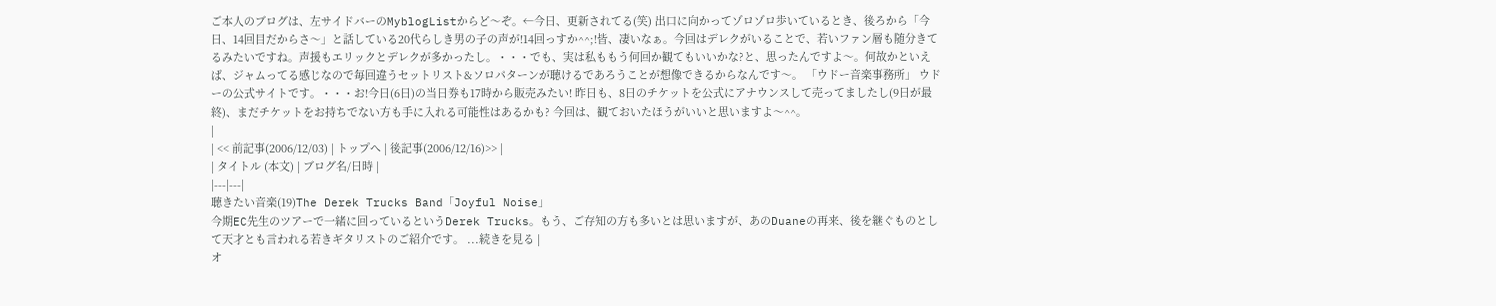ご本人のブログは、左サイドバーのMyblogListからど〜ぞ。←今日、更新されてる(笑) 出口に向かってゾロゾロ歩いているとき、後ろから「今日、14回目だからさ〜」と話している20代らしき男の子の声が!14回っすか^^;!皆、凄いなぁ。今回はデレクがいることで、若いファン層も随分きてるみたいですね。声援もエリックとデレクが多かったし。・・・でも、実は私ももう何回か観てもいいかな?と、思ったんですよ〜。何故かといえば、ジャムってる感じなので毎回違うセットリスト&ソロパターンが聴けるであろうことが想像できるからなんです〜。 「ウドー音楽事務所」 ウドーの公式サイトです。・・・お!今日(6日)の当日券も17時から販売みたい! 昨日も、8日のチケットを公式にアナウンスして売ってましたし(9日が最終)、まだチケットをお持ちでない方も手に入れる可能性はあるかも? 今回は、観ておいたほうがいいと思いますよ〜^^。
|
| << 前記事(2006/12/03) | トップへ | 後記事(2006/12/16)>> |
| タイトル (本文) | ブログ名/日時 |
|---|---|
聴きたい音楽(19)The Derek Trucks Band「Joyful Noise」
今期EC先生のツアーで一緒に回っているというDerek Trucks。もう、ご存知の方も多いとは思いますが、あのDuaneの再来、後を継ぐものとして天才とも言われる若きギタリストのご紹介です。 ...続きを見る |
オ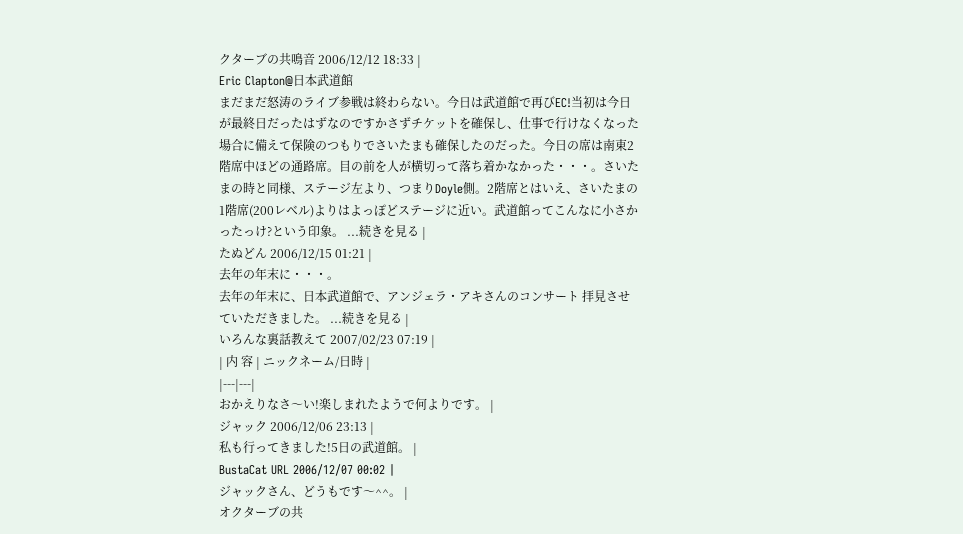クターブの共鳴音 2006/12/12 18:33 |
Eric Clapton@日本武道館
まだまだ怒涛のライブ参戦は終わらない。今日は武道館で再びEC!当初は今日が最終日だったはずなのですかさずチケットを確保し、仕事で行けなくなった場合に備えて保険のつもりでさいたまも確保したのだった。今日の席は南東2階席中ほどの通路席。目の前を人が横切って落ち着かなかった・・・。さいたまの時と同様、ステージ左より、つまりDoyle側。2階席とはいえ、さいたまの1階席(200レベル)よりはよっぽどステージに近い。武道館ってこんなに小さかったっけ?という印象。 ...続きを見る |
たぬどん 2006/12/15 01:21 |
去年の年末に・・・。
去年の年末に、日本武道館で、アンジェラ・アキさんのコンサート 拝見させていただきました。 ...続きを見る |
いろんな裏話教えて 2007/02/23 07:19 |
| 内 容 | ニックネーム/日時 |
|---|---|
おかえりなさ〜い!楽しまれたようで何よりです。 |
ジャック 2006/12/06 23:13 |
私も行ってきました!5日の武道館。 |
BustaCat URL 2006/12/07 00:02 |
ジャックさん、どうもです〜^^。 |
オクターブの共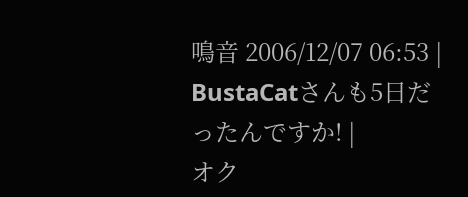鳴音 2006/12/07 06:53 |
BustaCatさんも5日だったんですか! |
オク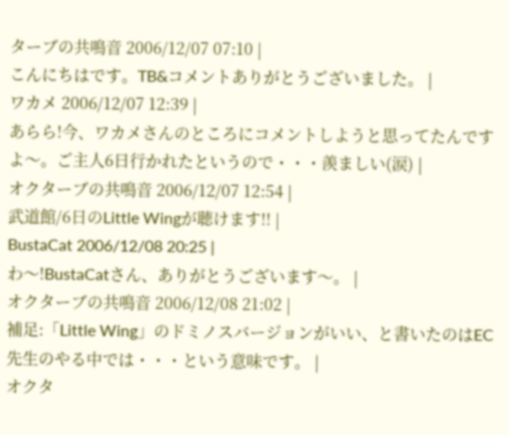ターブの共鳴音 2006/12/07 07:10 |
こんにちはです。TB&コメントありがとうございました。 |
ワカメ 2006/12/07 12:39 |
あらら!今、ワカメさんのところにコメントしようと思ってたんですよ〜。ご主人6日行かれたというので・・・羨ましい(涙) |
オクターブの共鳴音 2006/12/07 12:54 |
武道館/6日のLittle Wingが聴けます!! |
BustaCat 2006/12/08 20:25 |
わ〜!BustaCatさん、ありがとうございます〜。 |
オクターブの共鳴音 2006/12/08 21:02 |
補足:「Little Wing」のドミノスバージョンがいい、と書いたのはEC先生のやる中では・・・という意味です。 |
オクタ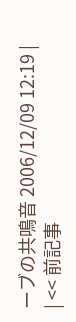ーブの共鳴音 2006/12/09 12:19 |
| << 前記事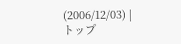(2006/12/03) | トップ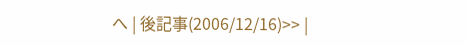へ | 後記事(2006/12/16)>> |